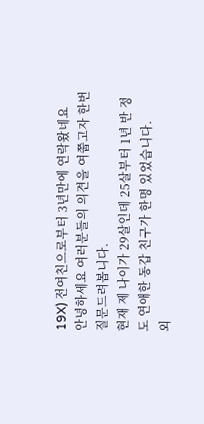19X) 전여친으로부터 3년만에 연락왔네요
안녕하세요 여러분들의 의견을 여쭙고자 한번 질문드려봅니다.
현재 제 나이가 29살인데 25살부터 1년 반 정도 연애한 동갑 친구가 한명 있었습니다.
외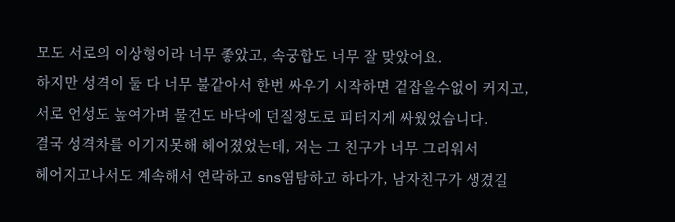모도 서로의 이상형이라 너무 좋았고, 속궁합도 너무 잘 맞았어요.
하지만 성격이 둘 다 너무 불같아서 한번 싸우기 시작하면 겉잡을수없이 커지고,
서로 언성도 높여가며 물건도 바닥에 던질정도로 피터지게 싸웠었습니다.
결국 성격차를 이기지못해 헤어졌었는데, 저는 그 친구가 너무 그리워서
헤어지고나서도 계속해서 연락하고 sns염탐하고 하다가, 남자친구가 생겼길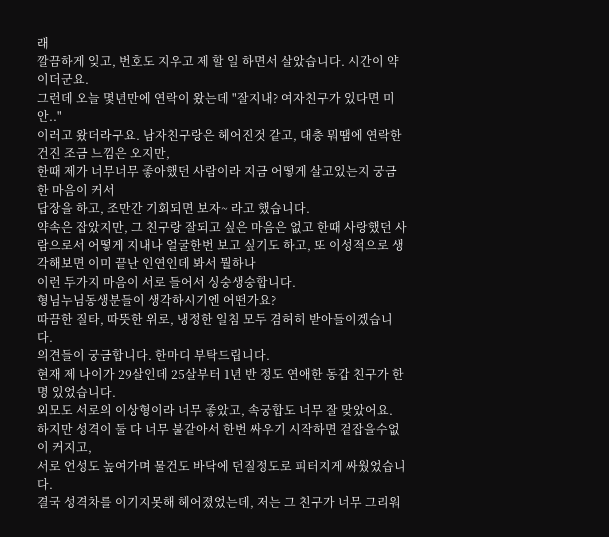래
깔끔하게 잊고, 번호도 지우고 제 할 일 하면서 살았습니다. 시간이 약이더군요.
그런데 오늘 몇년만에 연락이 왔는데 "잘지내? 여자친구가 있다면 미안.."
이러고 왔더라구요. 남자친구랑은 헤어진것 같고, 대충 뭐땜에 연락한건진 조금 느낌은 오지만,
한때 제가 너무너무 좋아했던 사람이라 지금 어떻게 살고있는지 궁금한 마음이 커서
답장을 하고, 조만간 기회되면 보자~ 라고 했습니다.
약속은 잡았지만, 그 친구랑 잘되고 싶은 마음은 없고 한때 사랑했던 사람으로서 어떻게 지내나 얼굴한번 보고 싶기도 하고, 또 이성적으로 생각해보면 이미 끝난 인연인데 봐서 뭘하나
이런 두가지 마음이 서로 들어서 싱숭생숭합니다.
형님누님동생분들이 생각하시기엔 어떤가요?
따끔한 질타, 따뜻한 위로, 냉정한 일침 모두 겸허히 받아들이겠습니다.
의견들이 궁금합니다. 한마디 부탁드립니다.
현재 제 나이가 29살인데 25살부터 1년 반 정도 연애한 동갑 친구가 한명 있었습니다.
외모도 서로의 이상형이라 너무 좋았고, 속궁합도 너무 잘 맞았어요.
하지만 성격이 둘 다 너무 불같아서 한번 싸우기 시작하면 겉잡을수없이 커지고,
서로 언성도 높여가며 물건도 바닥에 던질정도로 피터지게 싸웠었습니다.
결국 성격차를 이기지못해 헤어졌었는데, 저는 그 친구가 너무 그리워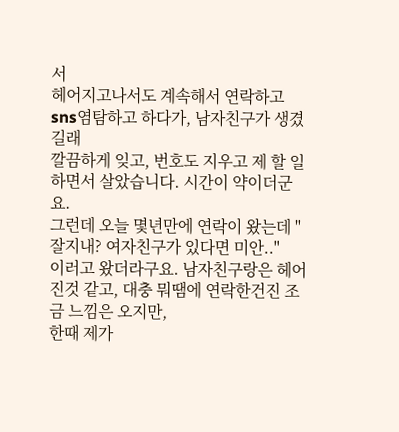서
헤어지고나서도 계속해서 연락하고 sns염탐하고 하다가, 남자친구가 생겼길래
깔끔하게 잊고, 번호도 지우고 제 할 일 하면서 살았습니다. 시간이 약이더군요.
그런데 오늘 몇년만에 연락이 왔는데 "잘지내? 여자친구가 있다면 미안.."
이러고 왔더라구요. 남자친구랑은 헤어진것 같고, 대충 뭐땜에 연락한건진 조금 느낌은 오지만,
한때 제가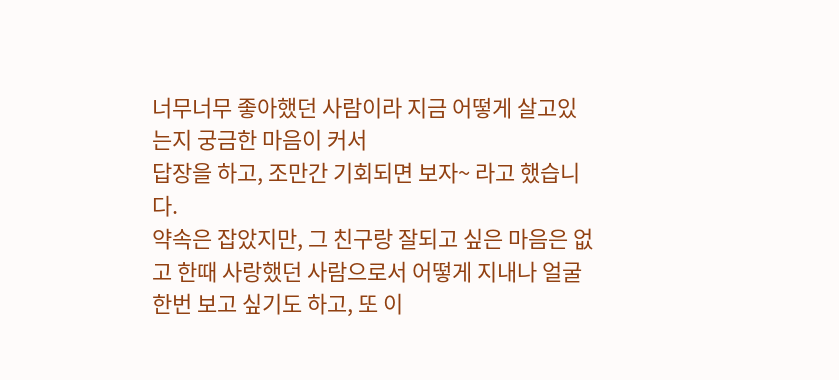너무너무 좋아했던 사람이라 지금 어떻게 살고있는지 궁금한 마음이 커서
답장을 하고, 조만간 기회되면 보자~ 라고 했습니다.
약속은 잡았지만, 그 친구랑 잘되고 싶은 마음은 없고 한때 사랑했던 사람으로서 어떻게 지내나 얼굴한번 보고 싶기도 하고, 또 이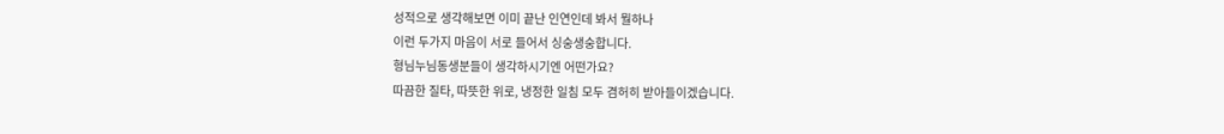성적으로 생각해보면 이미 끝난 인연인데 봐서 뭘하나
이런 두가지 마음이 서로 들어서 싱숭생숭합니다.
형님누님동생분들이 생각하시기엔 어떤가요?
따끔한 질타, 따뜻한 위로, 냉정한 일침 모두 겸허히 받아들이겠습니다.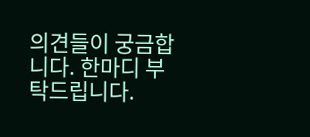의견들이 궁금합니다. 한마디 부탁드립니다.